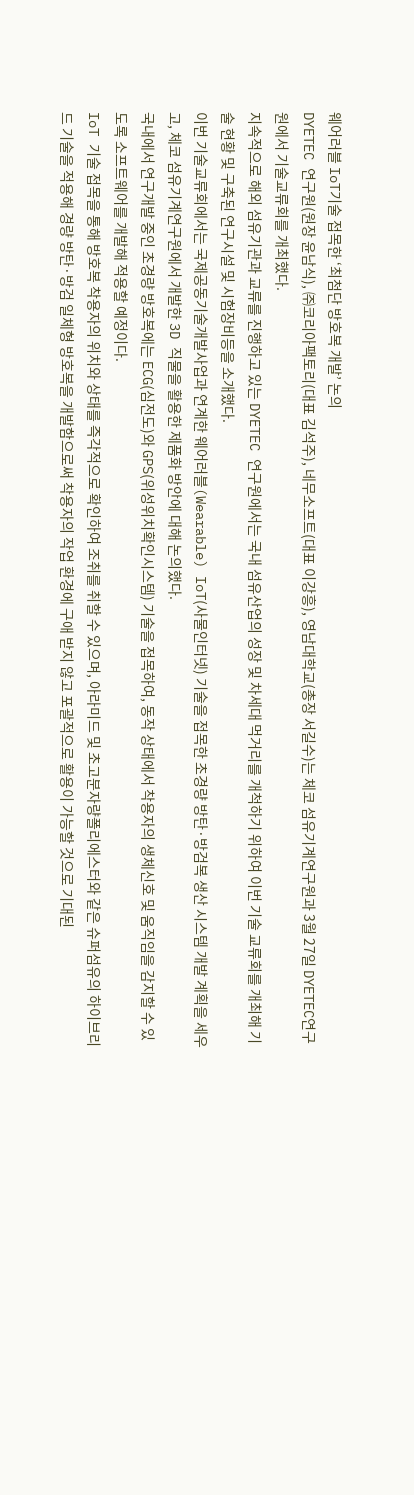웨어러블 IoT기술 접목한 ‘최첨단 방호복 개발’ 논의
DYETEC 연구원(원장 윤남식), ㈜코리아팩토리(대표 김석주), 네무소프트(대표 이강흥), 영남대학교(총장 서길수)는 체코 섬유기계연구원과 3월 27일 DYETEC연구원에서 기술교류회를 개최했다.
지속적으로 해외 섬유기관과 교류를 진행하고 있는 DYETEC 연구원에서는 국내 섬유산업의 성장 및 차세대 먹거리를 개척하기 위하여 이번 기술 교류회를 개최해 기술 현황 및 구축된 연구시설 및 시험장비등을 소개했다.
이번 기술교류회에서는 국제공동기술개발사업과 연계한 웨어러블(Wearable) IoT(사물인터넷) 기술을 접목한 초경량 방탄·방검복 생산 시스템 개발 계획을 세우고, 체코 섬유기계연구원에서 개발한 3D 직물을 활용한 제품화 방안에 대해 논의했다.
국내에서 연구개발 중인 초경량 방호복에는 ECG(심전도)와 GPS(위성위치확인시스템) 기술을 접목하여, 동작 상태에서 착용자의 생체신호 및 움직임을 감지할 수 있도록 소프트웨어를 개발해 적용할 예정이다.
IoT 기술 접목을 통해 방호복 착용자의 위치와 상태를 즉각적으로 확인하여 조취를 취할 수 있으며, 아라미드 및 초고분자량폴리에스터와 같은 슈퍼섬유의 하이브리드 기술을 적용해 경량 방탄·방검 일체형 방호복을 개발함으로써 착용자의 작업 환경에 구애 받지 않고 포괄적으로 활용이 가능할 것으로 기대된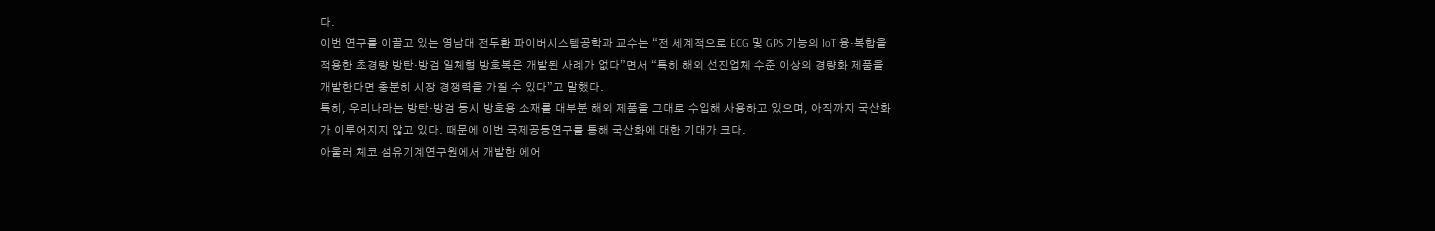다.
이번 연구를 이끌고 있는 영남대 전두환 파이버시스템공학과 교수는 “전 세계적으로 ECG 및 GPS 기능의 IoT 융·복합을 적용한 초경량 방탄·방검 일체형 방호복은 개발된 사례가 없다”면서 “특히 해외 선진업체 수준 이상의 경량화 제품을 개발한다면 충분히 시장 경쟁력을 가질 수 있다”고 말했다.
특히, 우리나라는 방탄·방검 동시 방호용 소재를 대부분 해외 제품을 그대로 수입해 사용하고 있으며, 아직까지 국산화가 이루어지지 않고 있다. 때문에 이번 국제공동연구를 통해 국산화에 대한 기대가 크다.
아울러 체코 섬유기계연구원에서 개발한 에어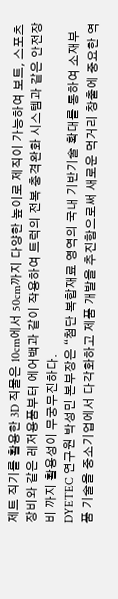제트 직기를 활용한 3D 직물은 10cm에서 50cm까지 다양한 높이로 제직이 가능하여 보트, 스포츠 장비와 같은 레저용품부터 에어백과 같이 작용하여 트럭의 전복 충격완화 시스템과 같은 안전장비 까지 활용성이 무궁무진하다.
DYETEC 연구원 박성민 본부장은 “첨단 복합재료 영역의 국내 기반기술 확대를 통하여 소재부품 기술을 중소기업에서 다각화하고 제품 개발을 추진함으로써 새로운 먹거리 창출에 중요한 역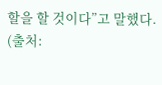할을 할 것이다”고 말했다.
(출처: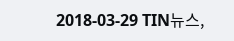2018-03-29 TIN뉴스,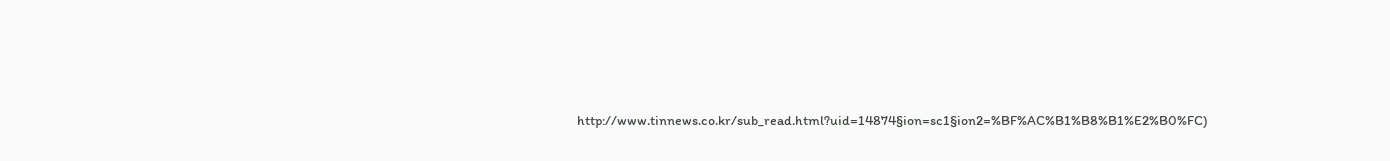http://www.tinnews.co.kr/sub_read.html?uid=14874§ion=sc1§ion2=%BF%AC%B1%B8%B1%E2%B0%FC)